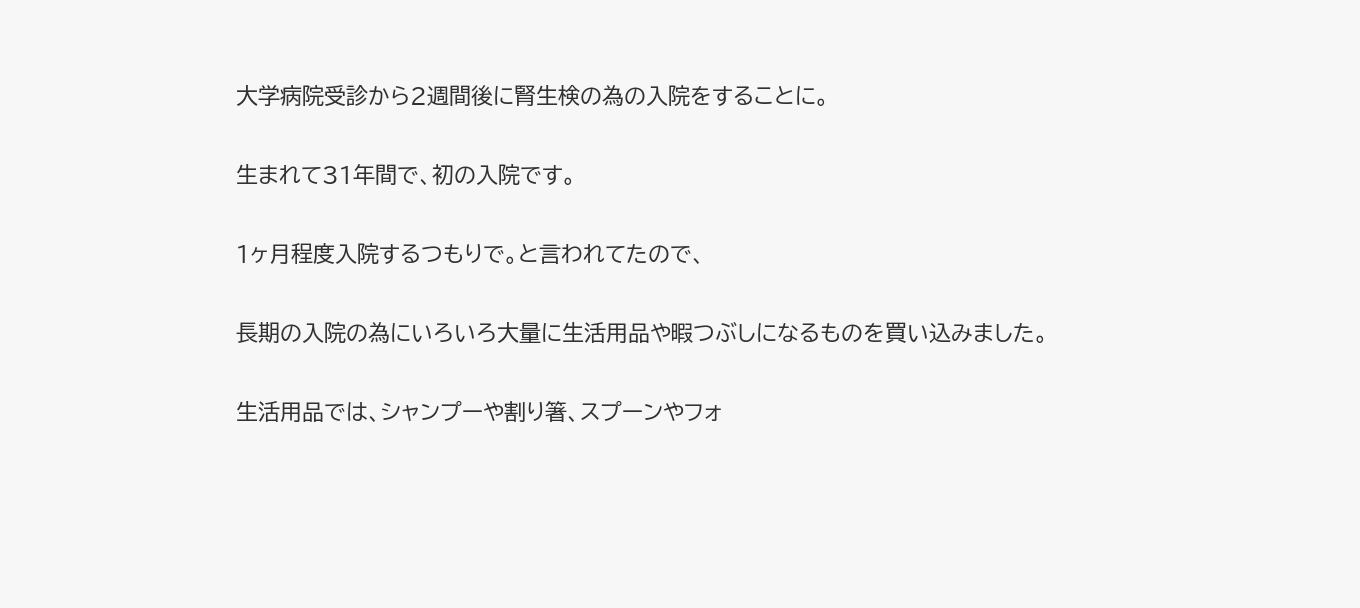大学病院受診から2週間後に腎生検の為の入院をすることに。

生まれて31年間で、初の入院です。

1ヶ月程度入院するつもりで。と言われてたので、

長期の入院の為にいろいろ大量に生活用品や暇つぶしになるものを買い込みました。

生活用品では、シャンプーや割り箸、スプーンやフォ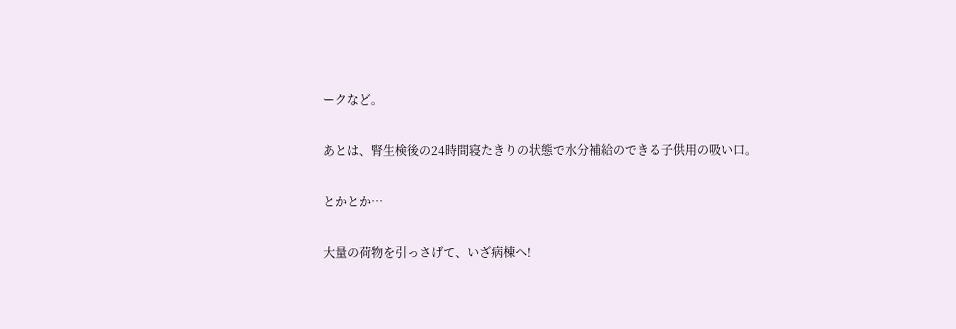ークなど。

あとは、腎生検後の24時間寝たきりの状態で水分補給のできる子供用の吸い口。

とかとか…

大量の荷物を引っさげて、いざ病棟へ!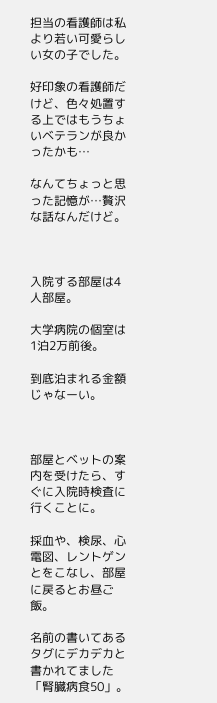担当の看護師は私より若い可愛らしい女の子でした。

好印象の看護師だけど、色々処置する上ではもうちょいベテランが良かったかも…

なんてちょっと思った記憶が…贅沢な話なんだけど。



入院する部屋は4人部屋。

大学病院の個室は1泊2万前後。

到底泊まれる金額じゃなーい。



部屋とベットの案内を受けたら、すぐに入院時検査に行くことに。

採血や、検尿、心電図、レントゲンとをこなし、部屋に戻るとお昼ご飯。

名前の書いてあるタグにデカデカと書かれてました「腎臓病食50」。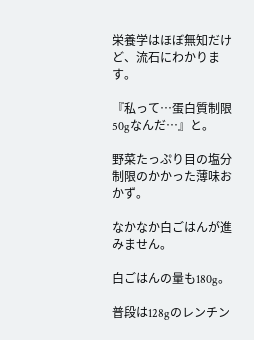栄養学はほぼ無知だけど、流石にわかります。

『私って…蛋白質制限50gなんだ…』と。

野菜たっぷり目の塩分制限のかかった薄味おかず。

なかなか白ごはんが進みません。

白ごはんの量も180g。

普段は128gのレンチン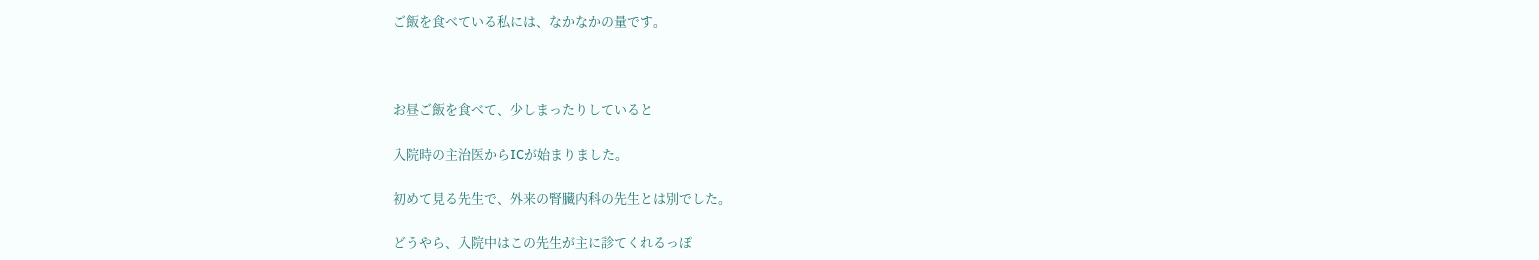ご飯を食べている私には、なかなかの量です。



お昼ご飯を食べて、少しまったりしていると

入院時の主治医からICが始まりました。

初めて見る先生で、外来の腎臓内科の先生とは別でした。

どうやら、入院中はこの先生が主に診てくれるっぽ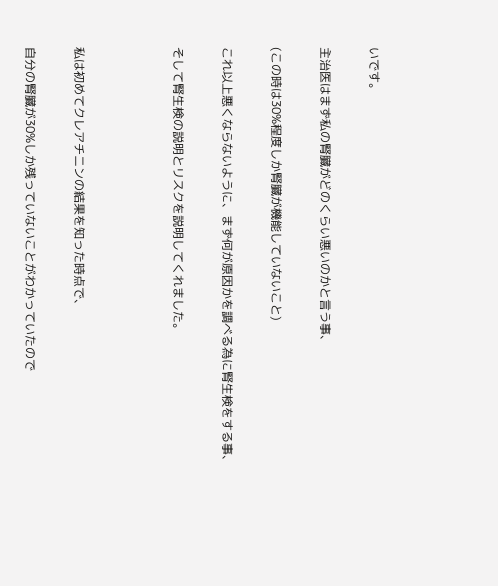いです。

主治医はまず私の腎臓がどのくらい悪いのかと言う事、

(この時は30%程度しか腎臓が機能していないこと)

これ以上悪くならないように、まず何が原因かを調べる為に腎生検をする事、

そして腎生検の説明とリスクを説明してくれました。



私は初めてクレアチニンの結果を知った時点で、

自分の腎臓が30%しか残っていないことがわかっていたので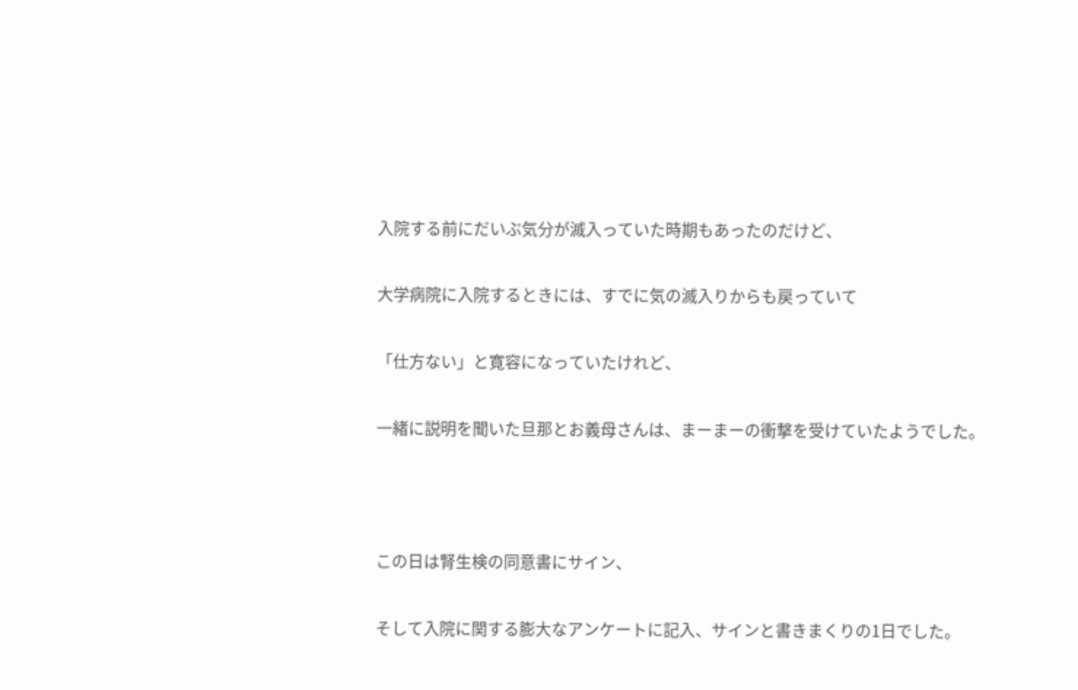入院する前にだいぶ気分が滅入っていた時期もあったのだけど、

大学病院に入院するときには、すでに気の滅入りからも戻っていて

「仕方ない」と寛容になっていたけれど、

一緒に説明を聞いた旦那とお義母さんは、まーまーの衝撃を受けていたようでした。



この日は腎生検の同意書にサイン、

そして入院に関する膨大なアンケートに記入、サインと書きまくりの1日でした。